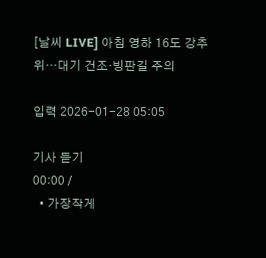[날씨 LIVE] 아침 영하 16도 강추위…대기 건조·빙판길 주의

입력 2026-01-28 05:05

기사 듣기
00:00 /
  • 가장작게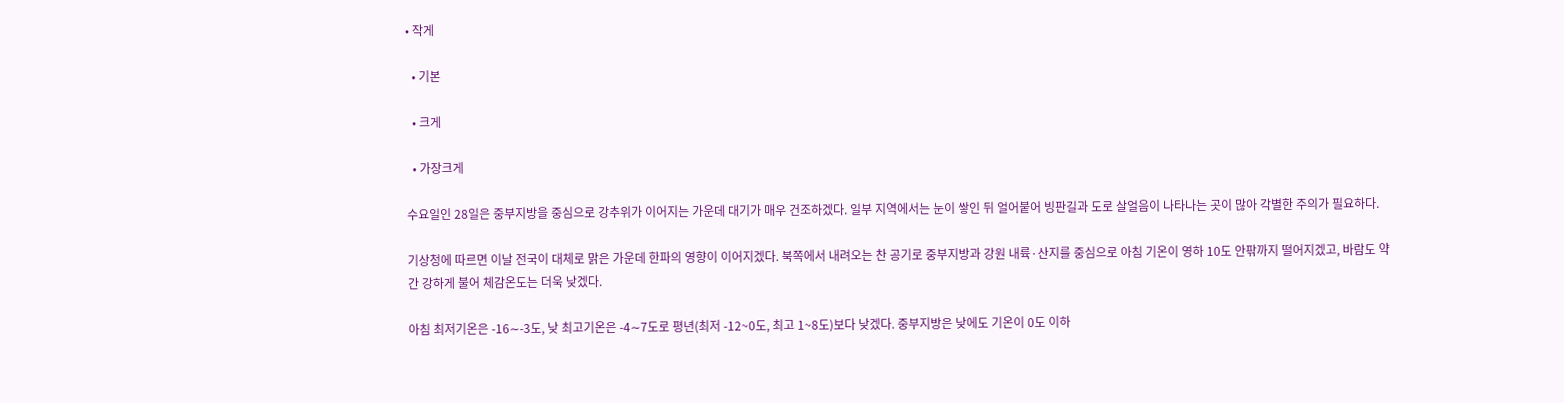• 작게

  • 기본

  • 크게

  • 가장크게

수요일인 28일은 중부지방을 중심으로 강추위가 이어지는 가운데 대기가 매우 건조하겠다. 일부 지역에서는 눈이 쌓인 뒤 얼어붙어 빙판길과 도로 살얼음이 나타나는 곳이 많아 각별한 주의가 필요하다.

기상청에 따르면 이날 전국이 대체로 맑은 가운데 한파의 영향이 이어지겠다. 북쪽에서 내려오는 찬 공기로 중부지방과 강원 내륙·산지를 중심으로 아침 기온이 영하 10도 안팎까지 떨어지겠고, 바람도 약간 강하게 불어 체감온도는 더욱 낮겠다.

아침 최저기온은 -16∼-3도, 낮 최고기온은 -4∼7도로 평년(최저 -12~0도, 최고 1~8도)보다 낮겠다. 중부지방은 낮에도 기온이 0도 이하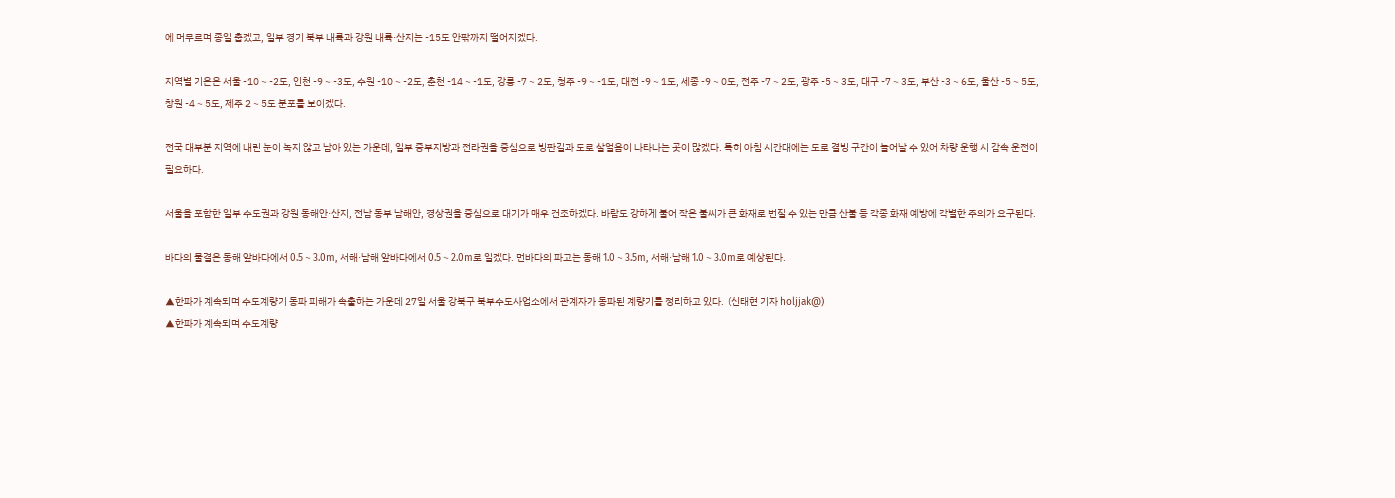에 머무르며 종일 춥겠고, 일부 경기 북부 내륙과 강원 내륙·산지는 -15도 안팎까지 떨어지겠다.

지역별 기온은 서울 -10∼-2도, 인천 -9∼-3도, 수원 -10∼-2도, 춘천 -14∼-1도, 강릉 -7∼2도, 청주 -9∼-1도, 대전 -9∼1도, 세종 -9∼0도, 전주 -7∼2도, 광주 -5∼3도, 대구 -7∼3도, 부산 -3∼6도, 울산 -5∼5도, 창원 -4∼5도, 제주 2∼5도 분포를 보이겠다.

전국 대부분 지역에 내린 눈이 녹지 않고 남아 있는 가운데, 일부 중부지방과 전라권을 중심으로 빙판길과 도로 살얼음이 나타나는 곳이 많겠다. 특히 아침 시간대에는 도로 결빙 구간이 늘어날 수 있어 차량 운행 시 감속 운전이 필요하다.

서울을 포함한 일부 수도권과 강원 동해안·산지, 전남 동부 남해안, 경상권을 중심으로 대기가 매우 건조하겠다. 바람도 강하게 불어 작은 불씨가 큰 화재로 번질 수 있는 만큼 산불 등 각종 화재 예방에 각별한 주의가 요구된다.

바다의 물결은 동해 앞바다에서 0.5∼3.0m, 서해·남해 앞바다에서 0.5∼2.0m로 일겠다. 먼바다의 파고는 동해 1.0∼3.5m, 서해·남해 1.0∼3.0m로 예상된다.

▲한파가 계속되며 수도계량기 동파 피해가 속출하는 가운데 27일 서울 강북구 북부수도사업소에서 관계자가 동파된 계량기를 정리하고 있다.  (신태현 기자 holjjak@)
▲한파가 계속되며 수도계량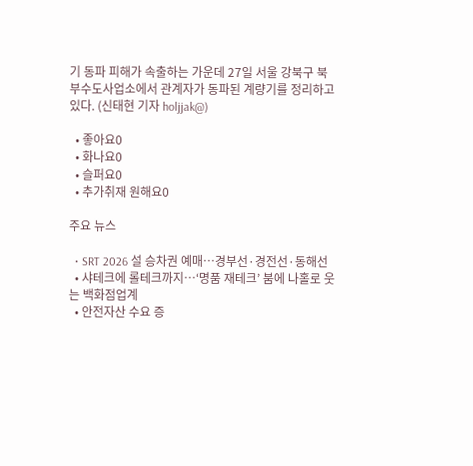기 동파 피해가 속출하는 가운데 27일 서울 강북구 북부수도사업소에서 관계자가 동파된 계량기를 정리하고 있다. (신태현 기자 holjjak@)

  • 좋아요0
  • 화나요0
  • 슬퍼요0
  • 추가취재 원해요0

주요 뉴스

  • SRT 2026 설 승차권 예매…경부선·경전선·동해선
  • 샤테크에 롤테크까지⋯‘명품 재테크’ 붐에 나홀로 웃는 백화점업계
  • 안전자산 수요 증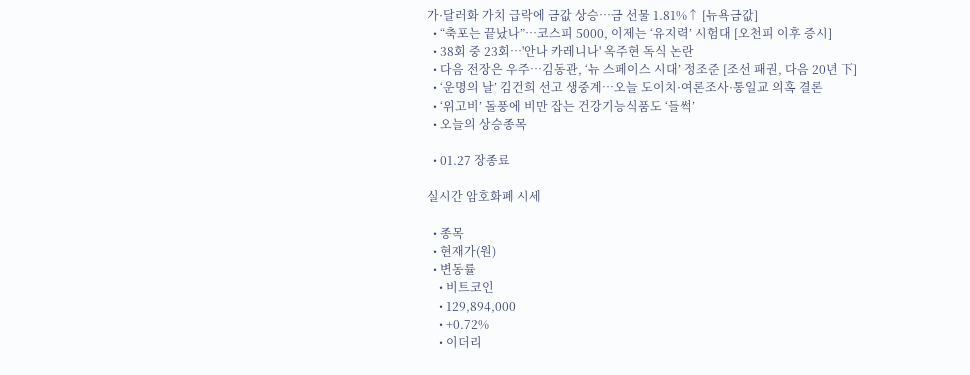가·달러화 가치 급락에 금값 상승…금 선물 1.81%↑ [뉴욕금값]
  • “축포는 끝났나”…코스피 5000, 이제는 ‘유지력’ 시험대 [오천피 이후 증시]
  • 38회 중 23회…'안나 카레니나' 옥주현 독식 논란
  • 다음 전장은 우주…김동관, ‘뉴 스페이스 시대’ 정조준 [조선 패권, 다음 20년 下]
  • ‘운명의 날’ 김건희 선고 생중계…오늘 도이치·여론조사·통일교 의혹 결론
  • ‘위고비’ 돌풍에 비만 잡는 건강기능식품도 ‘들썩’
  • 오늘의 상승종목

  • 01.27 장종료

실시간 암호화폐 시세

  • 종목
  • 현재가(원)
  • 변동률
    • 비트코인
    • 129,894,000
    • +0.72%
    • 이더리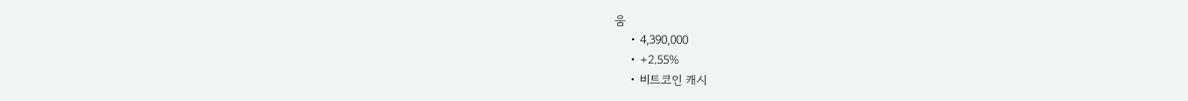움
    • 4,390,000
    • +2.55%
    • 비트코인 캐시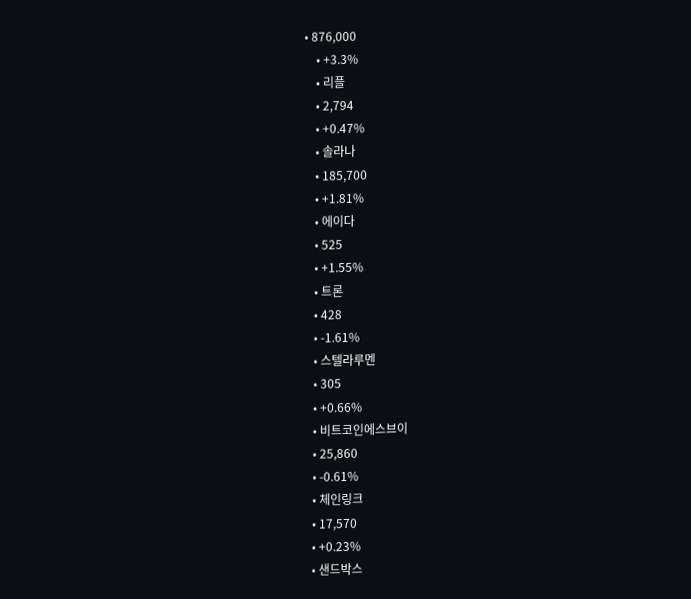• 876,000
    • +3.3%
    • 리플
    • 2,794
    • +0.47%
    • 솔라나
    • 185,700
    • +1.81%
    • 에이다
    • 525
    • +1.55%
    • 트론
    • 428
    • -1.61%
    • 스텔라루멘
    • 305
    • +0.66%
    • 비트코인에스브이
    • 25,860
    • -0.61%
    • 체인링크
    • 17,570
    • +0.23%
    • 샌드박스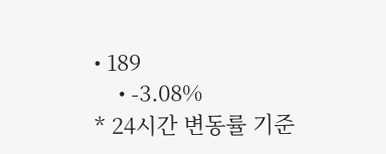• 189
    • -3.08%
* 24시간 변동률 기준